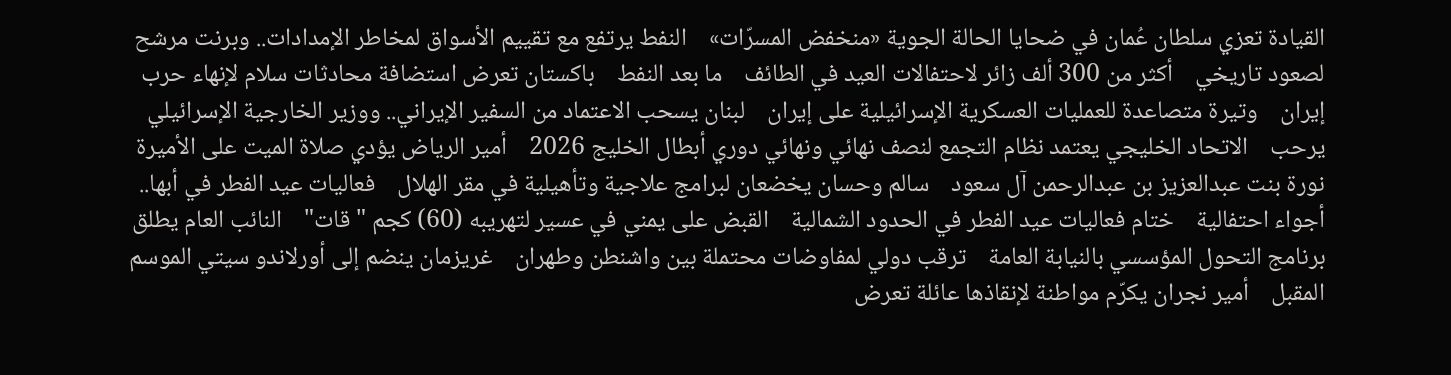القيادة تعزي سلطان عُمان في ضحايا الحالة الجوية «منخفض المسرّات»    النفط يرتفع مع تقييم الأسواق لمخاطر الإمدادات.. وبرنت مرشح لصعود تاريخي    أكثر من 300 ألف زائر لاحتفالات العيد في الطائف    ما بعد النفط    باكستان تعرض استضافة محادثات سلام لإنهاء حرب إيران    وتيرة متصاعدة للعمليات العسكرية الإسرائيلية على إيران    لبنان يسحب الاعتماد من السفير الإيراني.. ووزير الخارجية الإسرائيلي يرحب    الاتحاد الخليجي يعتمد نظام التجمع لنصف نهائي ونهائي دوري أبطال الخليج 2026    أمير الرياض يؤدي صلاة الميت على الأميرة نورة بنت عبدالعزيز بن عبدالرحمن آل سعود    سالم وحسان يخضعان لبرامج علاجية وتأهيلية في مقر الهلال    فعاليات عيد الفطر في أبها.. أجواء احتفالية    ختام فعاليات عيد الفطر في الحدود الشمالية    القبض على يمني في عسير لتهريبه (60) كجم "قات"    النائب العام يطلق برنامج التحول المؤسسي بالنيابة العامة    ترقب دولي لمفاوضات محتملة بين واشنطن وطهران    غريزمان ينضم إلى أورلاندو سيتي الموسم المقبل    أمير نجران يكرّم مواطنة لإنقاذها عائلة تعرض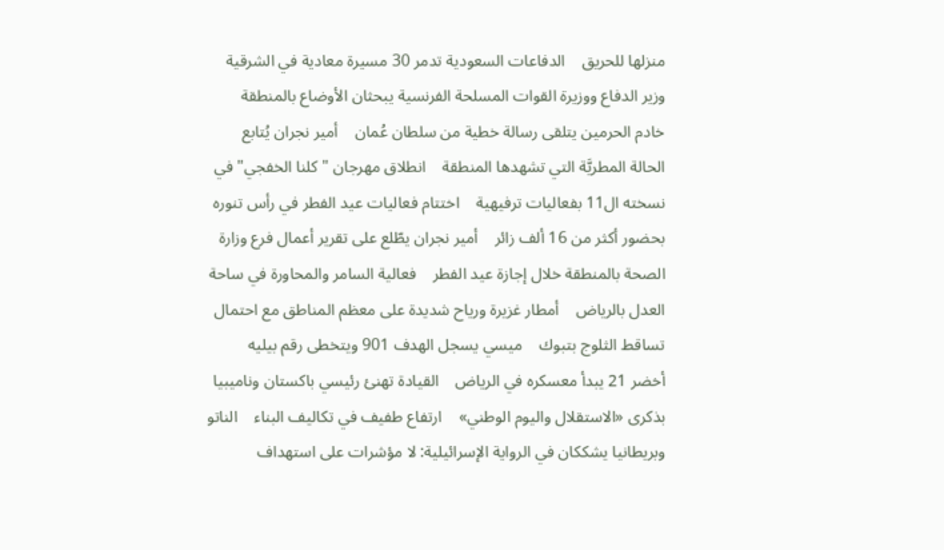منزلها للحريق    الدفاعات السعودية تدمر 30 مسيرة معادية في الشرقية    وزير الدفاع ووزيرة القوات المسلحة الفرنسية يبحثان الأوضاع بالمنطقة    خادم الحرمين يتلقى رسالة خطية من سلطان عُمان    أمير نجران يُتابع الحالة المطريَّة التي تشهدها المنطقة    انطلاق مهرجان "كلنا الخفجي" في نسخته ال11 بفعاليات ترفيهية    اختتام فعاليات عيد الفطر في رأس تنوره بحضور أكثر من 16 ألف زائر    أمير نجران يطّلع على تقرير أعمال فرع وزارة الصحة بالمنطقة خلال إجازة عيد الفطر    فعالية السامر والمحاورة في ساحة العدل بالرياض    أمطار غزيرة ورياح شديدة على معظم المناطق مع احتمال تساقط الثلوج بتبوك    ميسي يسجل الهدف 901 ويتخطى رقم بيليه    أخضر 21 يبدأ معسكره في الرياض    القيادة تهنئ رئيسي باكستان وناميبيا بذكرى «الاستقلال واليوم الوطني»    ارتفاع طفيف في تكاليف البناء    الناتو وبريطانيا يشككان في الرواية الإسرائيلية: لا مؤشرات على استهداف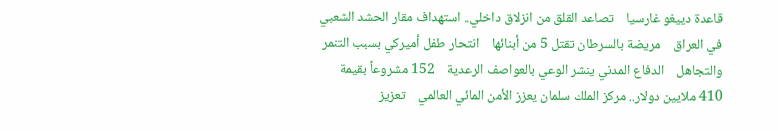قاعدة دييغو غارسيا    تصاعد القلق من انزلاق داخلي.. استهداف مقار الحشد الشعبي في العراق    مريضة بالسرطان تقتل 5 من أبنائها    انتحار طفل أميركي بسبب التنمر والتجاهل    الدفاع المدني ينشر الوعي بالعواصف الرعدية    152 مشروعاً بقيمة 410 ملايين دولار.. مركز الملك سلمان يعزز الأمن المائي العالمي    تعزيز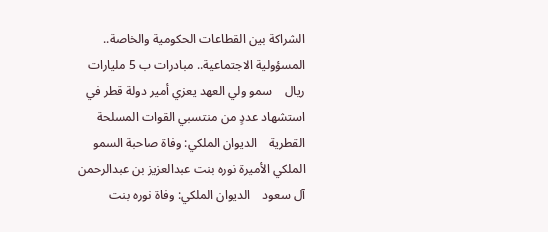الشراكة بين القطاعات الحكومية والخاصة.. المسؤولية الاجتماعية.. مبادرات ب 5 مليارات ريال    سمو ولي العهد يعزي أمير دولة قطر في استشهاد عددٍ من منتسبي القوات المسلحة القطرية    الديوان الملكي: وفاة صاحبة السمو الملكي الأميرة نوره بنت عبدالعزيز بن عبدالرحمن آل سعود    الديوان الملكي: وفاة نوره بنت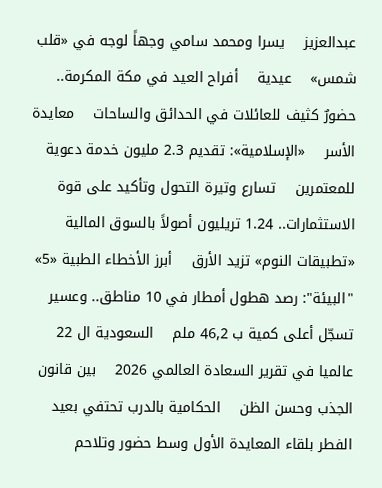عبدالعزيز    يسرا ومحمد سامي وجهاً لوجه في «قلب شمس»    عيدية    أفراح العيد في مكة المكرمة.. حضورٌ كثيف للعائلات في الحدائق والساحات    معايدة الأسر    «الإسلامية»: تقديم 2.3 مليون خدمة دعوية للمعتمرين    تسارع وتيرة التحول وتأكيد على قوة الاستثمارات.. 1.24 تريليون أصولاً بالسوق المالية    «تطبيقات النوم» تزيد الأرق    أبرز الأخطاء الطبية «5»    "البيئة": رصد هطول أمطار في 10 مناطق.. وعسير تسجّل أعلى كمية ب 46,2 ملم    السعودية ال 22 عالميا في تقرير السعادة العالمي 2026    بين قانون الجذب وحسن الظن    الحكامية بالدرب تحتفي بعيد الفطر بلقاء المعايدة الأول وسط حضور وتلاحم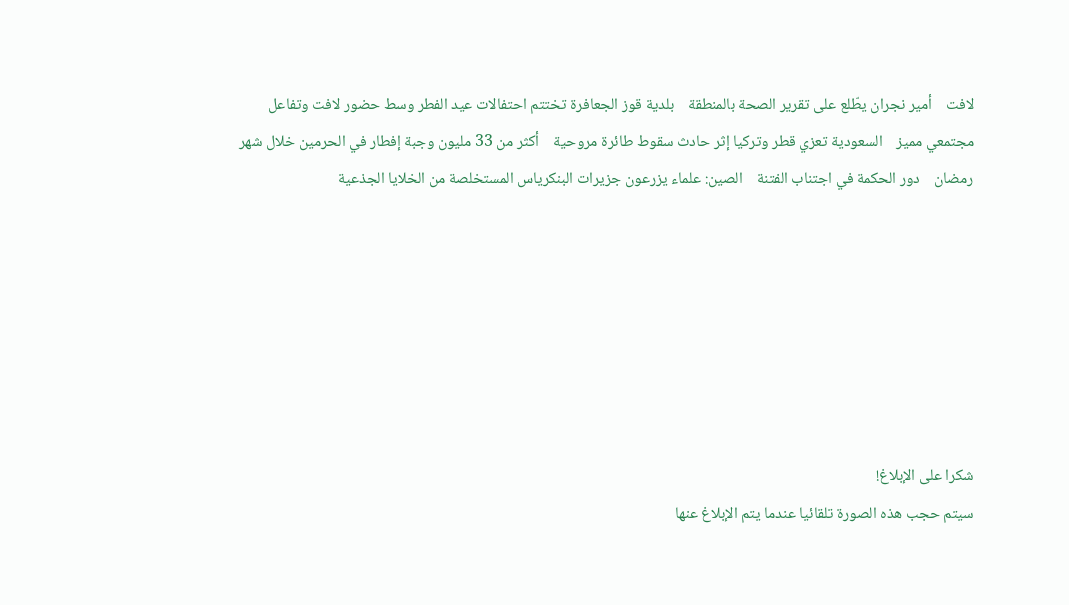لافت    أمير نجران يطّلع على تقرير الصحة بالمنطقة    بلدية قوز الجعافرة تختتم احتفالات عيد الفطر وسط حضور لافت وتفاعل مجتمعي مميز    السعودية تعزي قطر وتركيا إثر حادث سقوط طائرة مروحية    أكثر من 33 مليون وجبة إفطار في الحرمين خلال شهر رمضان    دور الحكمة في اجتناب الفتنة    الصين: علماء يزرعون جزيرات البنكرياس المستخلصة من الخلايا الجذعية







شكرا على الإبلاغ!
سيتم حجب هذه الصورة تلقائيا عندما يتم الإبلاغ عنها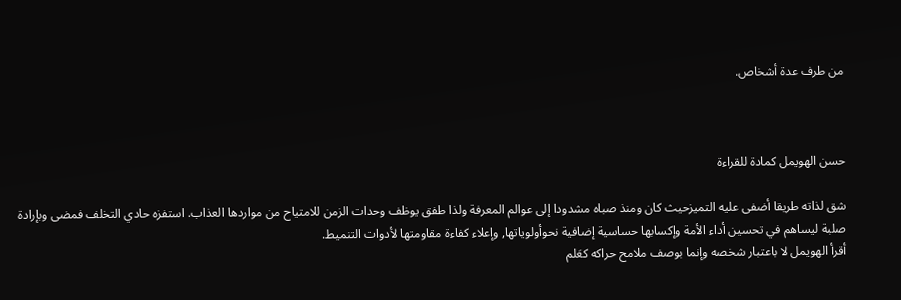من طرف عدة أشخاص.



حسن الهويمل كمادة للقراءة

شق لذاته طريقا أضفى عليه التميزحيث كان ومنذ صباه مشدودا إلى عوالم المعرفة ولذا طفق يوظف وحدات الزمن للامتياح من مواردها العذاب. استفزه حادي التخلف فمضى وبإرادة صلبة ليساهم في تحسين أداء الأمة وإكسابها حساسية إضافية نحوأولوياتها, وإعلاء كفاءة مقاومتها لأدوات التنميط.
أقرأ الهويمل لا باعتبار شخصه وإنما بوصف ملامح حراكه كعَلم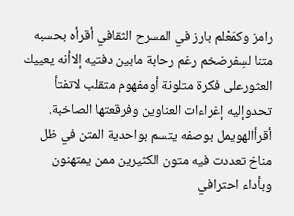رامز وكمَعْلم بارز في المسرح الثقافي أقرأه بحسبه متنا لسِفرضخم رغم رحابة مابين دفتيه إلاأنه يعييك العثورعلى فكرة متلونة أومفهوم متقلب لاتفتأ تحدوإليه إغراءات العناوين وفرقعتها الصاخبة. أقرأالهويمل بوصفه يتسم بواحدية المتن في ظل مناخ تعددت فيه متون الكثيرين ممن يمتهنون وبأداء احترافي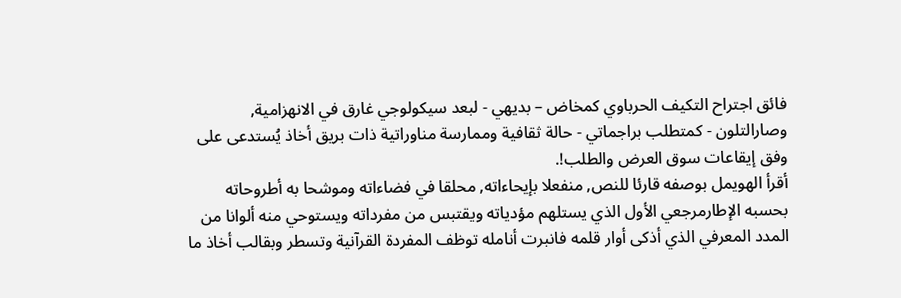فائق اجتراح التكيف الحرباوي كمخاض – بديهي - لبعد سيكولوجي غارق في الانهزامية, وصارالتلون - كمتطلب براجماتي - حالة ثقافية وممارسة مناوراتية ذات بريق أخاذ يُستدعى على وفق إيقاعات سوق العرض والطلب!.
أقرأ الهويمل بوصفه قارئا للنص, منفعلا بإيحاءاته, محلقا في فضاءاته وموشحا به أطروحاته بحسبه الإطارمرجعي الأول الذي يستلهم مؤدياته ويقتبس من مفرداته ويستوحي منه ألوانا من المدد المعرفي الذي أذكى أوار قلمه فانبرت أنامله توظف المفردة القرآنية وتسطر وبقالب أخاذ ما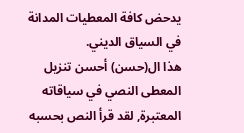يدحض كافة المعطيات المدانة في السياق الديني.
هذا ال(حسن) أحسن تنزيل المعطى النصي في سياقاته المعتبرة, لقد قرأ النص بحسبه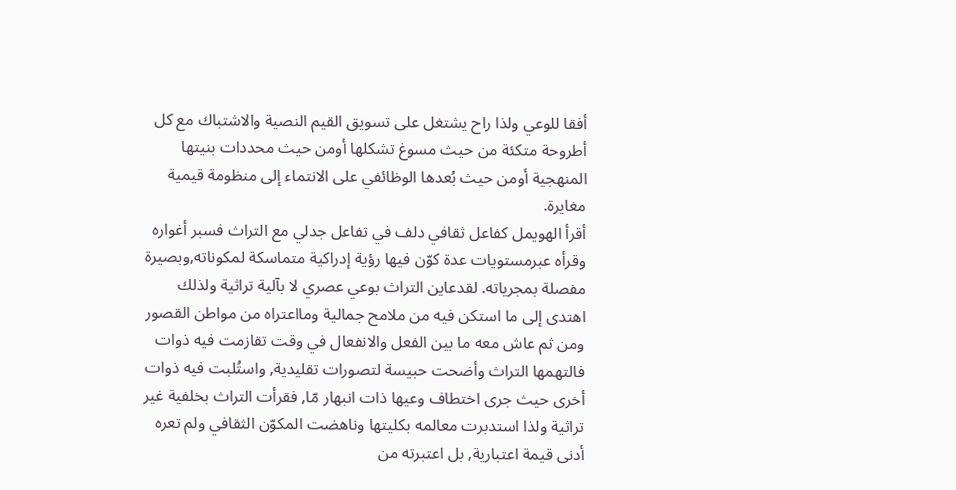أفقا للوعي ولذا راح يشتغل على تسويق القيم النصية والاشتباك مع كل أطروحة متكئة من حيث مسوغ تشكلها أومن حيث محددات بنيتها المنهجية أومن حيث بُعدها الوظائفي على الانتماء إلى منظومة قيمية مغايرة.
أقرأ الهويمل كفاعل ثقافي دلف في تفاعل جدلي مع التراث فسبر أغواره وقرأه عبرمستويات عدة كوّن فيها رؤية إدراكية متماسكة لمكوناته,وبصيرة مفصلة بمجرياته. لقدعاين التراث بوعي عصري لا بآلية تراثية ولذلك اهتدى إلى ما استكن فيه من ملامح جمالية ومااعتراه من مواطن القصور ومن ثم عاش معه ما بين الفعل والانفعال في وقت تقازمت فيه ذوات فالتهمها التراث وأضحت حبيسة لتصورات تقليدية, واستُلبت فيه ذوات أخرى حيث جرى اختطاف وعيها ذات انبهار مّا, فقرأت التراث بخلفية غير تراثية ولذا استدبرت معالمه بكليتها وناهضت المكوّن الثقافي ولم تعره أدنى قيمة اعتبارية, بل اعتبرته من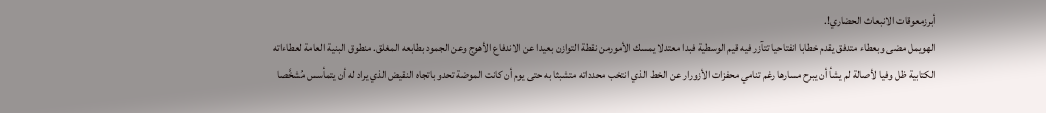أبرزمعوقات الانبعاث الحضاري!.
الهويمل مضى وبعطاء متدفق يقدم خطابا انفتاحيا تتآزر فيه قيم الوسطية فبدا معتدلا يمسك الأمورمن نقطة التوازن بعيدا عن الاندفاع الأهوج وعن الجمود بطابعه المغلق. منطوق البنية العامة لعطاءاته الكتابية ظل وفيا لأصالة لم يشأ أن يبرح مسارها رغم تنامي محفزات الأزورار عن الخط الذي انتخب محدداته متشبثا به حتى يوم أن كانت الموضة تحدو باتجاه النقيض الذي يراد له أن يتمأسس مُشخَّصا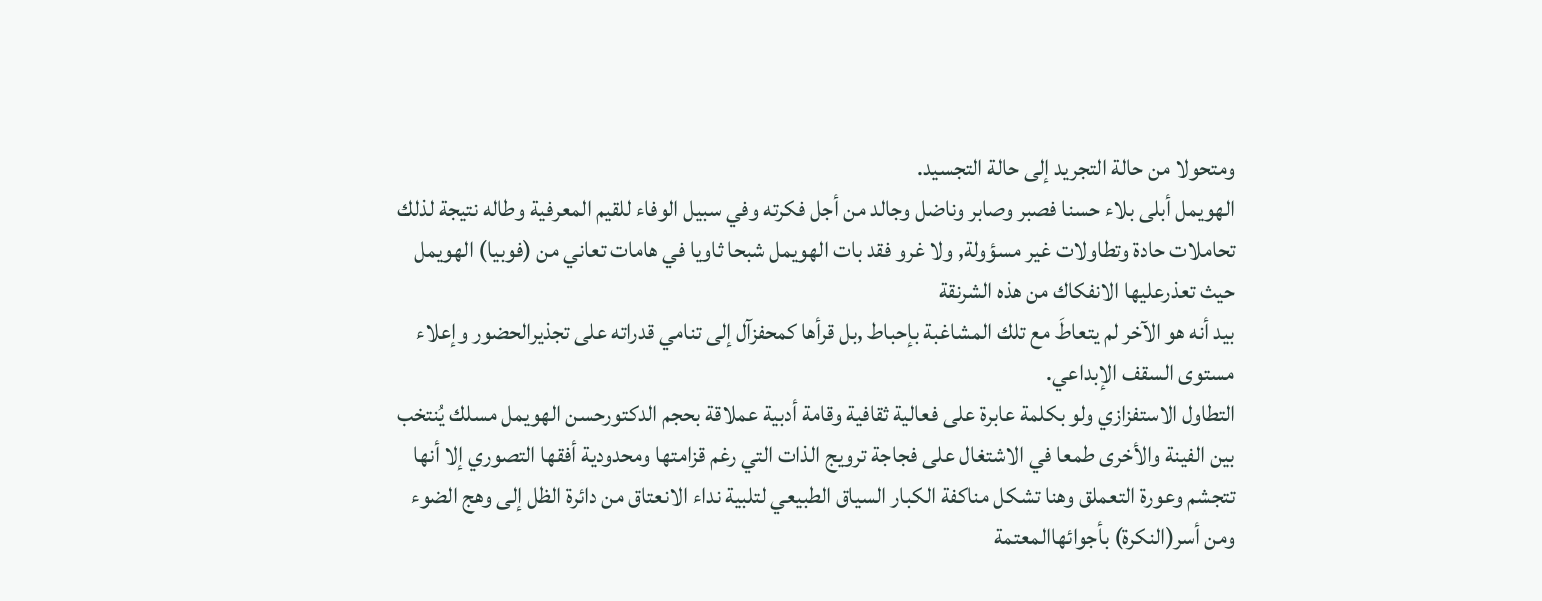ومتحولا من حالة التجريد إلى حالة التجسيد.
الهويمل أبلى بلاء حسنا فصبر وصابر وناضل وجالد من أجل فكرته وفي سبيل الوفاء للقيم المعرفية وطاله نتيجة لذلك تحاملات حادة وتطاولات غير مسؤولة, ولا غرو فقد بات الهويمل شبحا ثاويا في هامات تعاني من (فوبيا) الهويمل حيث تعذرعليها الانفكاك من هذه الشرنقة
بيد أنه هو الآخر لم يتعاطَ مع تلك المشاغبة بإحباط ,بل قرأها كمحفزآل إلى تنامي قدراته على تجذيرالحضور وإعلاء مستوى السقف الإبداعي.
التطاول الاستفزازي ولو بكلمة عابرة على فعالية ثقافية وقامة أدبية عملاقة بحجم الدكتورحسن الهويمل مسلك يُنتخب بين الفينة والأخرى طمعا في الاشتغال على فجاجة ترويج الذات التي رغم قزامتها ومحدودية أفقها التصوري إلا أنها تتجشم وعورة التعملق وهنا تشكل مناكفة الكبار السياق الطبيعي لتلبية نداء الانعتاق من دائرة الظل إلى وهج الضوء ومن أسر(النكرة) بأجوائهاالمعتمة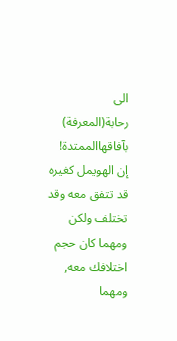الى رحابة(المعرفة) بآفاقهاالممتدة!
إن الهويمل كغيره قد تتفق معه وقد تختلف ولكن ومهما كان حجم اختلافك معه, ومهما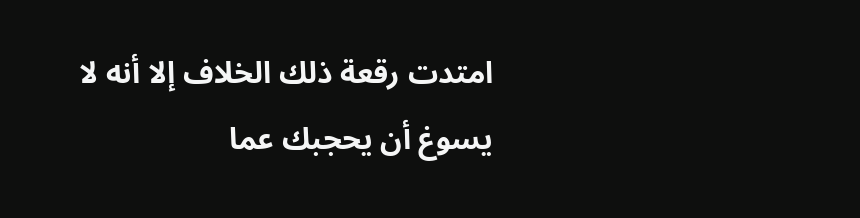امتدت رقعة ذلك الخلاف إلا أنه لا يسوغ أن يحجبك عما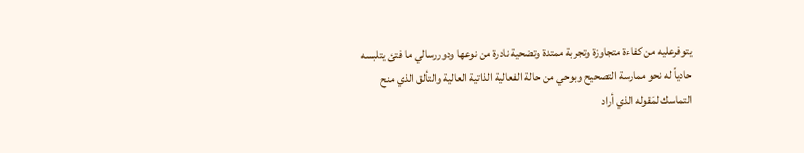يتوفرعليه من كفاءة متجاوزة وتجربة ممتدة وتضحية نادرة من نوعها ودوررسالي ما فتئ يتلبسه حادياً له نحو ممارسة التصحيح وبوحي من حالة الفعالية الذاتية العالية والتألق الذي منح التماسك لمَقوله الذي أراد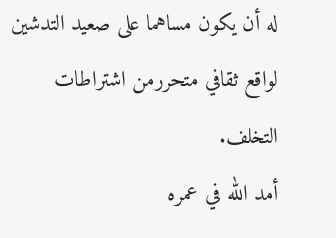له أن يكون مساهما على صعيد التدشين لواقع ثقافي متحررمن اشتراطات التخلف.
أمد الله في عمره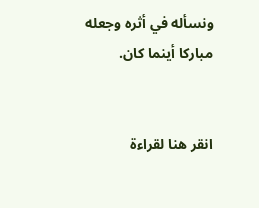ونسأله في أثره وجعله مباركا أينما كان.


انقر هنا لقراءة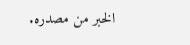الخبر من مصدره.